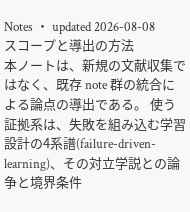Notes ・ updated 2026-08-08
スコープと導出の方法
本ノートは、新規の文献収集ではなく、既存 note 群の統合による論点の導出である。 使う証拠系は、失敗を組み込む学習設計の4系譜(failure-driven-learning)、その対立学説との論争と境界条件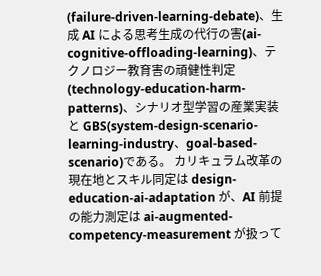(failure-driven-learning-debate)、生成 AI による思考生成の代行の害(ai-cognitive-offloading-learning)、テクノロジー教育害の頑健性判定(technology-education-harm-patterns)、シナリオ型学習の産業実装と GBS(system-design-scenario-learning-industry、goal-based-scenario)である。 カリキュラム改革の現在地とスキル同定は design-education-ai-adaptation が、AI 前提の能力測定は ai-augmented-competency-measurement が扱って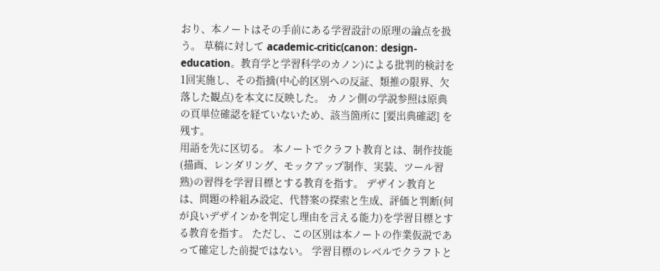おり、本ノートはその手前にある学習設計の原理の論点を扱う。 草稿に対して academic-critic(canon: design-education。教育学と学習科学のカノン)による批判的検討を1回実施し、その指摘(中心的区別への反証、類推の限界、欠落した観点)を本文に反映した。 カノン側の学説参照は原典の頁単位確認を経ていないため、該当箇所に [要出典確認] を残す。
用語を先に区切る。 本ノートでクラフト教育とは、制作技能(描画、レンダリング、モックアップ制作、実装、ツール習熟)の習得を学習目標とする教育を指す。 デザイン教育とは、問題の枠組み設定、代替案の探索と生成、評価と判断(何が良いデザインかを判定し理由を言える能力)を学習目標とする教育を指す。 ただし、この区別は本ノートの作業仮説であって確定した前提ではない。 学習目標のレベルでクラフトと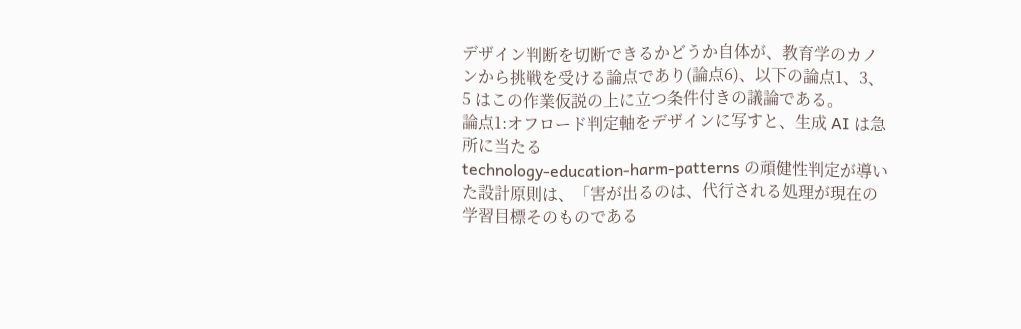デザイン判断を切断できるかどうか自体が、教育学のカノンから挑戦を受ける論点であり(論点6)、以下の論点1、3、5 はこの作業仮説の上に立つ条件付きの議論である。
論点1:オフロード判定軸をデザインに写すと、生成 AI は急所に当たる
technology-education-harm-patterns の頑健性判定が導いた設計原則は、「害が出るのは、代行される処理が現在の学習目標そのものである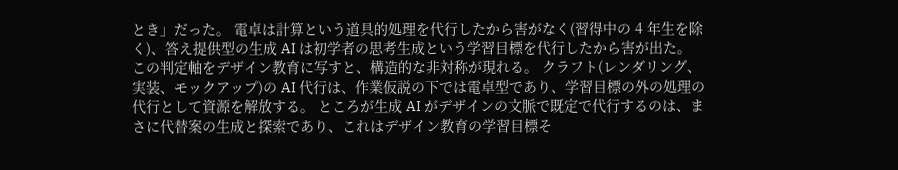とき」だった。 電卓は計算という道具的処理を代行したから害がなく(習得中の 4 年生を除く)、答え提供型の生成 AI は初学者の思考生成という学習目標を代行したから害が出た。
この判定軸をデザイン教育に写すと、構造的な非対称が現れる。 クラフト(レンダリング、実装、モックアップ)の AI 代行は、作業仮説の下では電卓型であり、学習目標の外の処理の代行として資源を解放する。 ところが生成 AI がデザインの文脈で既定で代行するのは、まさに代替案の生成と探索であり、これはデザイン教育の学習目標そ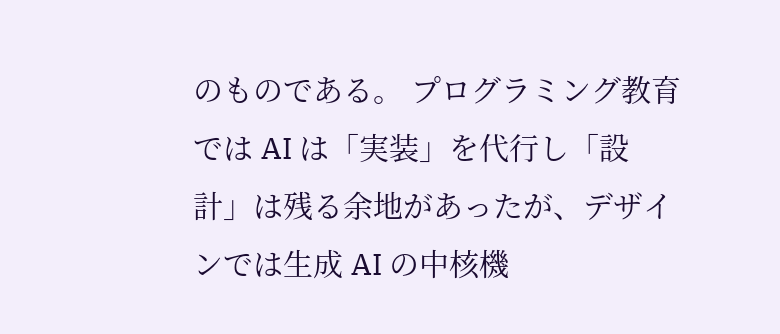のものである。 プログラミング教育では AI は「実装」を代行し「設計」は残る余地があったが、デザインでは生成 AI の中核機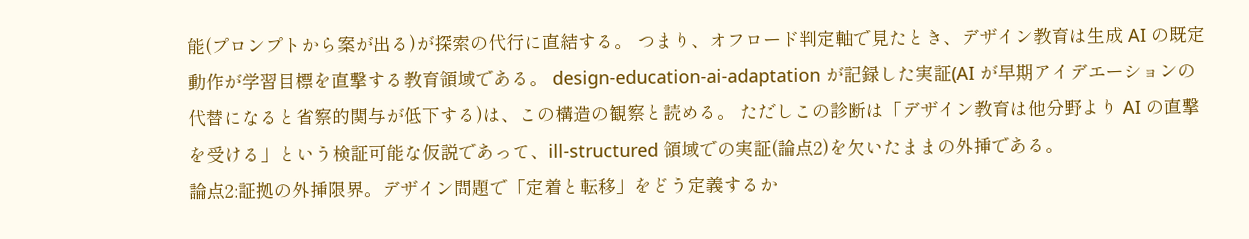能(プロンプトから案が出る)が探索の代行に直結する。 つまり、オフロード判定軸で見たとき、デザイン教育は生成 AI の既定動作が学習目標を直撃する教育領域である。 design-education-ai-adaptation が記録した実証(AI が早期アイデエーションの代替になると省察的関与が低下する)は、この構造の観察と読める。 ただしこの診断は「デザイン教育は他分野より AI の直撃を受ける」という検証可能な仮説であって、ill-structured 領域での実証(論点2)を欠いたままの外挿である。
論点2:証拠の外挿限界。デザイン問題で「定着と転移」をどう定義するか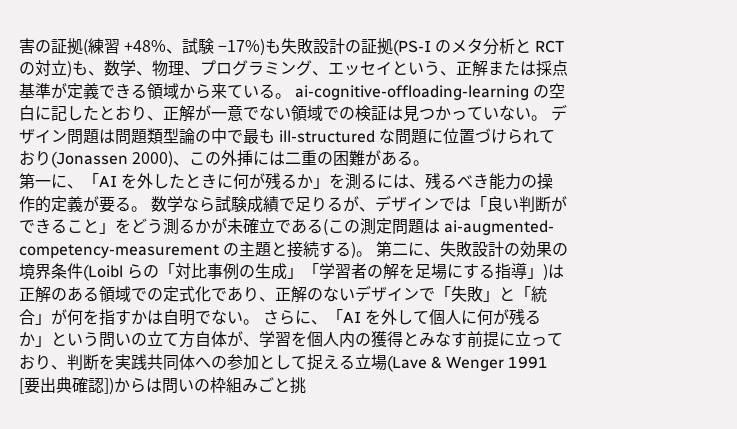害の証拠(練習 +48%、試験 −17%)も失敗設計の証拠(PS-I のメタ分析と RCT の対立)も、数学、物理、プログラミング、エッセイという、正解または採点基準が定義できる領域から来ている。 ai-cognitive-offloading-learning の空白に記したとおり、正解が一意でない領域での検証は見つかっていない。 デザイン問題は問題類型論の中で最も ill-structured な問題に位置づけられており(Jonassen 2000)、この外挿には二重の困難がある。
第一に、「AI を外したときに何が残るか」を測るには、残るべき能力の操作的定義が要る。 数学なら試験成績で足りるが、デザインでは「良い判断ができること」をどう測るかが未確立である(この測定問題は ai-augmented-competency-measurement の主題と接続する)。 第二に、失敗設計の効果の境界条件(Loibl らの「対比事例の生成」「学習者の解を足場にする指導」)は正解のある領域での定式化であり、正解のないデザインで「失敗」と「統合」が何を指すかは自明でない。 さらに、「AI を外して個人に何が残るか」という問いの立て方自体が、学習を個人内の獲得とみなす前提に立っており、判断を実践共同体への参加として捉える立場(Lave & Wenger 1991 [要出典確認])からは問いの枠組みごと挑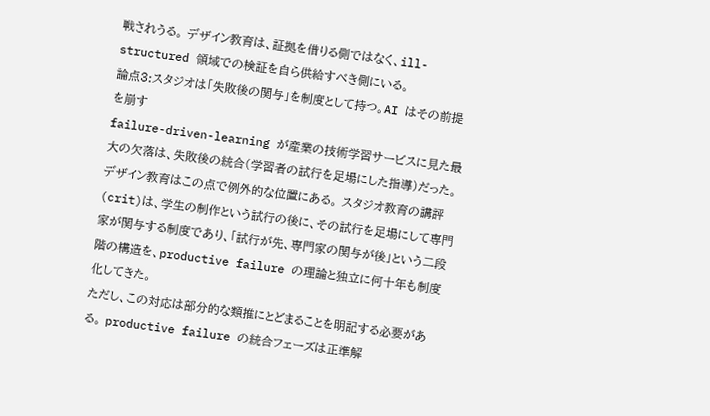戦されうる。 デザイン教育は、証拠を借りる側ではなく、ill-structured 領域での検証を自ら供給すべき側にいる。
論点3:スタジオは「失敗後の関与」を制度として持つ。AI はその前提を崩す
failure-driven-learning が産業の技術学習サービスに見た最大の欠落は、失敗後の統合(学習者の試行を足場にした指導)だった。 デザイン教育はこの点で例外的な位置にある。 スタジオ教育の講評(crit)は、学生の制作という試行の後に、その試行を足場にして専門家が関与する制度であり、「試行が先、専門家の関与が後」という二段階の構造を、productive failure の理論と独立に何十年も制度化してきた。
ただし、この対応は部分的な類推にとどまることを明記する必要がある。 productive failure の統合フェーズは正準解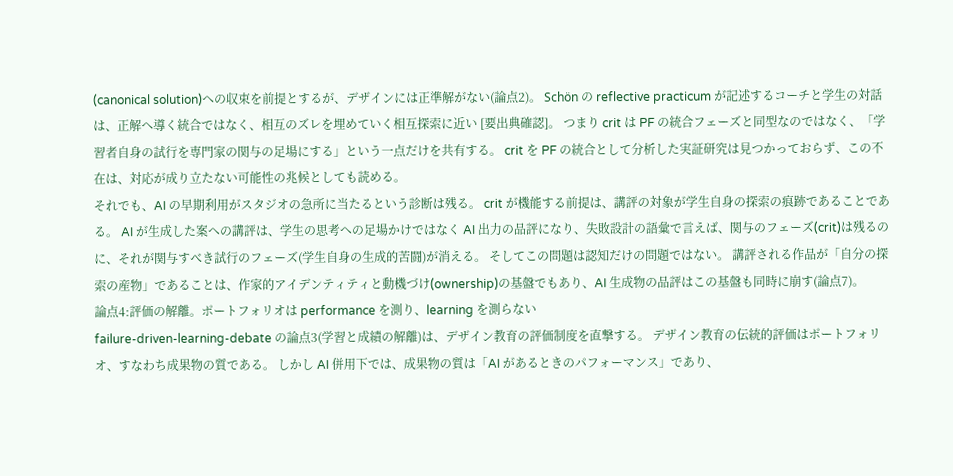(canonical solution)への収束を前提とするが、デザインには正準解がない(論点2)。 Schön の reflective practicum が記述するコーチと学生の対話は、正解へ導く統合ではなく、相互のズレを埋めていく相互探索に近い [要出典確認]。 つまり crit は PF の統合フェーズと同型なのではなく、「学習者自身の試行を専門家の関与の足場にする」という一点だけを共有する。 crit を PF の統合として分析した実証研究は見つかっておらず、この不在は、対応が成り立たない可能性の兆候としても読める。
それでも、AI の早期利用がスタジオの急所に当たるという診断は残る。 crit が機能する前提は、講評の対象が学生自身の探索の痕跡であることである。 AI が生成した案への講評は、学生の思考への足場かけではなく AI 出力の品評になり、失敗設計の語彙で言えば、関与のフェーズ(crit)は残るのに、それが関与すべき試行のフェーズ(学生自身の生成的苦闘)が消える。 そしてこの問題は認知だけの問題ではない。 講評される作品が「自分の探索の産物」であることは、作家的アイデンティティと動機づけ(ownership)の基盤でもあり、AI 生成物の品評はこの基盤も同時に崩す(論点7)。
論点4:評価の解離。ポートフォリオは performance を測り、learning を測らない
failure-driven-learning-debate の論点3(学習と成績の解離)は、デザイン教育の評価制度を直撃する。 デザイン教育の伝統的評価はポートフォリオ、すなわち成果物の質である。 しかし AI 併用下では、成果物の質は「AI があるときのパフォーマンス」であり、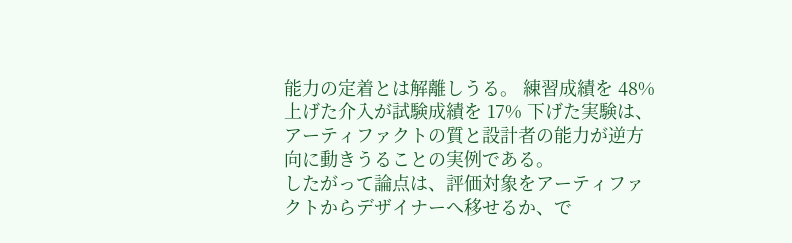能力の定着とは解離しうる。 練習成績を 48% 上げた介入が試験成績を 17% 下げた実験は、アーティファクトの質と設計者の能力が逆方向に動きうることの実例である。
したがって論点は、評価対象をアーティファクトからデザイナーへ移せるか、で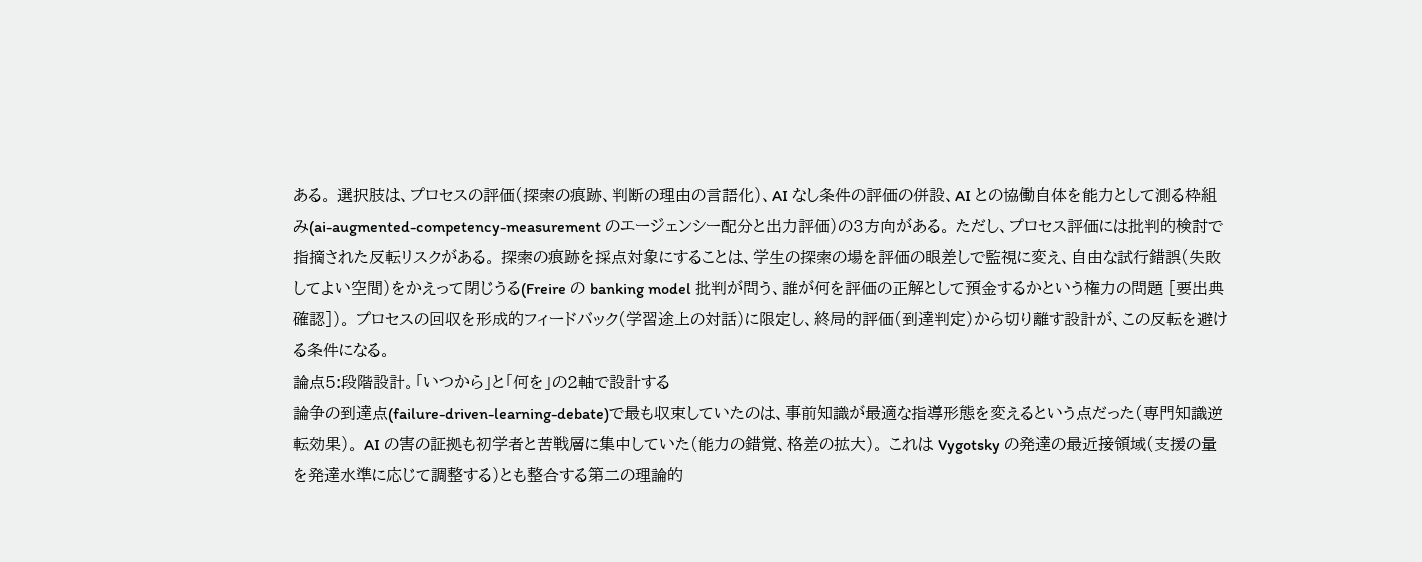ある。 選択肢は、プロセスの評価(探索の痕跡、判断の理由の言語化)、AI なし条件の評価の併設、AI との協働自体を能力として測る枠組み(ai-augmented-competency-measurement のエージェンシー配分と出力評価)の3方向がある。 ただし、プロセス評価には批判的検討で指摘された反転リスクがある。 探索の痕跡を採点対象にすることは、学生の探索の場を評価の眼差しで監視に変え、自由な試行錯誤(失敗してよい空間)をかえって閉じうる(Freire の banking model 批判が問う、誰が何を評価の正解として預金するかという権力の問題 [要出典確認])。 プロセスの回収を形成的フィードバック(学習途上の対話)に限定し、終局的評価(到達判定)から切り離す設計が、この反転を避ける条件になる。
論点5:段階設計。「いつから」と「何を」の2軸で設計する
論争の到達点(failure-driven-learning-debate)で最も収束していたのは、事前知識が最適な指導形態を変えるという点だった(専門知識逆転効果)。 AI の害の証拠も初学者と苦戦層に集中していた(能力の錯覚、格差の拡大)。 これは Vygotsky の発達の最近接領域(支援の量を発達水準に応じて調整する)とも整合する第二の理論的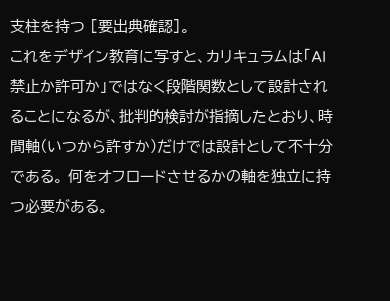支柱を持つ [要出典確認]。
これをデザイン教育に写すと、カリキュラムは「AI 禁止か許可か」ではなく段階関数として設計されることになるが、批判的検討が指摘したとおり、時間軸(いつから許すか)だけでは設計として不十分である。 何をオフロードさせるかの軸を独立に持つ必要がある。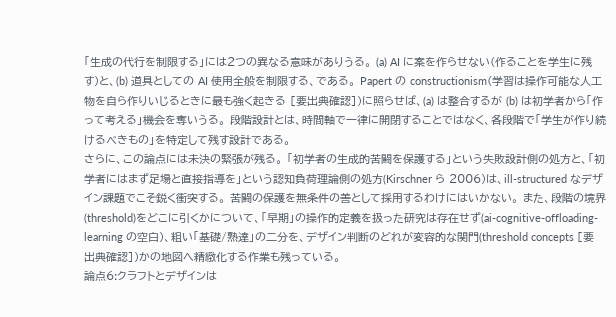「生成の代行を制限する」には2つの異なる意味がありうる。 (a) AI に案を作らせない(作ることを学生に残す)と、(b) 道具としての AI 使用全般を制限する、である。 Papert の constructionism(学習は操作可能な人工物を自ら作りいじるときに最も強く起きる [要出典確認])に照らせば、(a) は整合するが (b) は初学者から「作って考える」機会を奪いうる。 段階設計とは、時間軸で一律に開閉することではなく、各段階で「学生が作り続けるべきもの」を特定して残す設計である。
さらに、この論点には未決の緊張が残る。 「初学者の生成的苦闘を保護する」という失敗設計側の処方と、「初学者にはまず足場と直接指導を」という認知負荷理論側の処方(Kirschner ら 2006)は、ill-structured なデザイン課題でこそ鋭く衝突する。 苦闘の保護を無条件の善として採用するわけにはいかない。 また、段階の境界(threshold)をどこに引くかについて、「早期」の操作的定義を扱った研究は存在せず(ai-cognitive-offloading-learning の空白)、粗い「基礎/熟達」の二分を、デザイン判断のどれが変容的な関門(threshold concepts [要出典確認])かの地図へ精緻化する作業も残っている。
論点6:クラフトとデザインは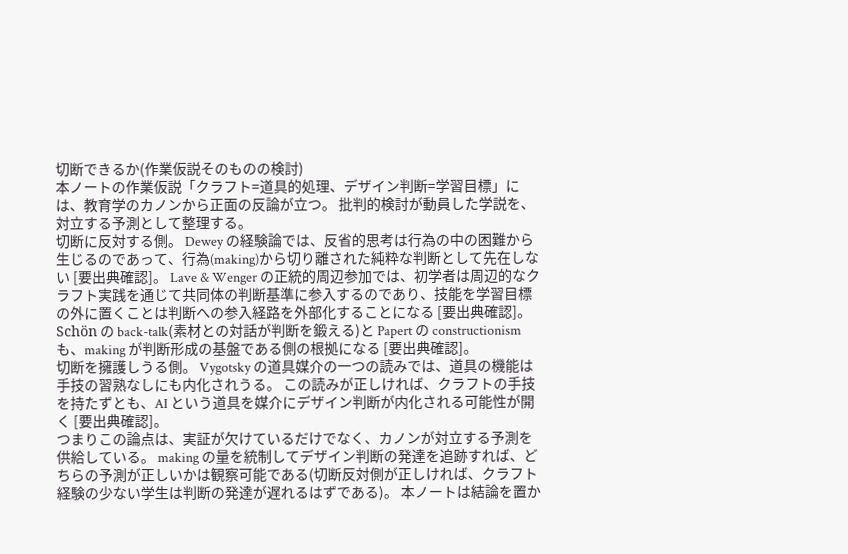切断できるか(作業仮説そのものの検討)
本ノートの作業仮説「クラフト=道具的処理、デザイン判断=学習目標」には、教育学のカノンから正面の反論が立つ。 批判的検討が動員した学説を、対立する予測として整理する。
切断に反対する側。 Dewey の経験論では、反省的思考は行為の中の困難から生じるのであって、行為(making)から切り離された純粋な判断として先在しない [要出典確認]。 Lave & Wenger の正統的周辺参加では、初学者は周辺的なクラフト実践を通じて共同体の判断基準に参入するのであり、技能を学習目標の外に置くことは判断への参入経路を外部化することになる [要出典確認]。 Schön の back-talk(素材との対話が判断を鍛える)と Papert の constructionism も、making が判断形成の基盤である側の根拠になる [要出典確認]。
切断を擁護しうる側。 Vygotsky の道具媒介の一つの読みでは、道具の機能は手技の習熟なしにも内化されうる。 この読みが正しければ、クラフトの手技を持たずとも、AI という道具を媒介にデザイン判断が内化される可能性が開く [要出典確認]。
つまりこの論点は、実証が欠けているだけでなく、カノンが対立する予測を供給している。 making の量を統制してデザイン判断の発達を追跡すれば、どちらの予測が正しいかは観察可能である(切断反対側が正しければ、クラフト経験の少ない学生は判断の発達が遅れるはずである)。 本ノートは結論を置か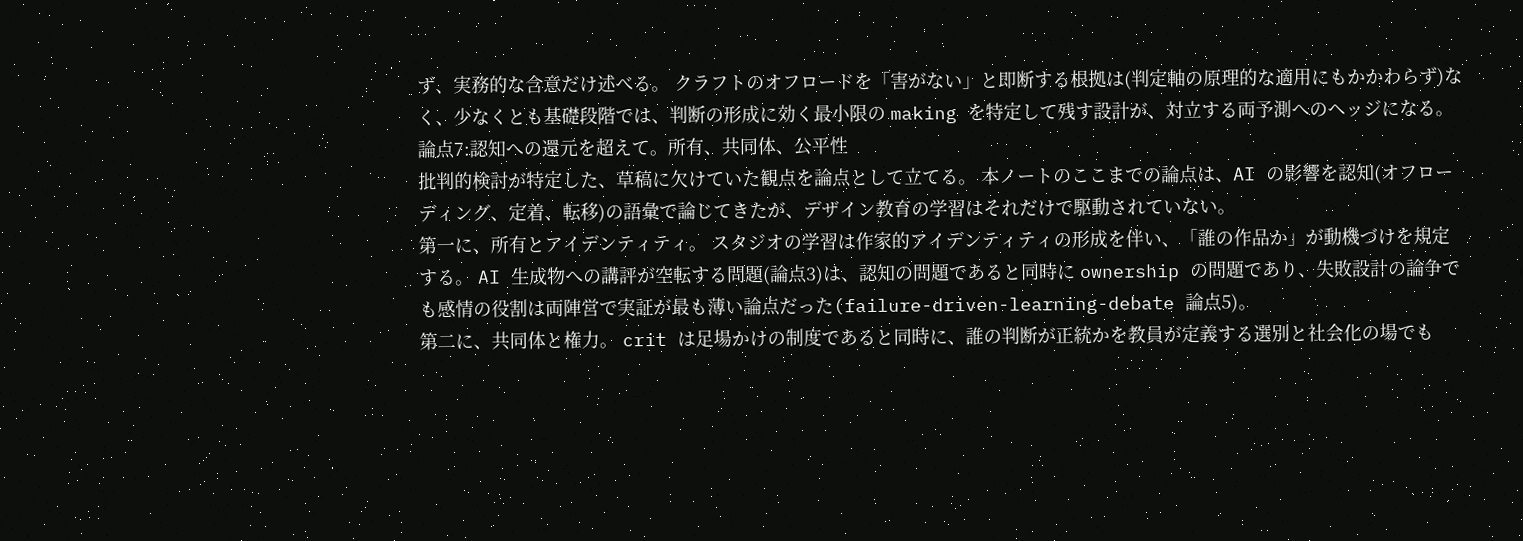ず、実務的な含意だけ述べる。 クラフトのオフロードを「害がない」と即断する根拠は(判定軸の原理的な適用にもかかわらず)なく、少なくとも基礎段階では、判断の形成に効く最小限の making を特定して残す設計が、対立する両予測へのヘッジになる。
論点7:認知への還元を超えて。所有、共同体、公平性
批判的検討が特定した、草稿に欠けていた観点を論点として立てる。 本ノートのここまでの論点は、AI の影響を認知(オフローディング、定着、転移)の語彙で論じてきたが、デザイン教育の学習はそれだけで駆動されていない。
第一に、所有とアイデンティティ。 スタジオの学習は作家的アイデンティティの形成を伴い、「誰の作品か」が動機づけを規定する。 AI 生成物への講評が空転する問題(論点3)は、認知の問題であると同時に ownership の問題であり、失敗設計の論争でも感情の役割は両陣営で実証が最も薄い論点だった(failure-driven-learning-debate 論点5)。
第二に、共同体と権力。 crit は足場かけの制度であると同時に、誰の判断が正統かを教員が定義する選別と社会化の場でも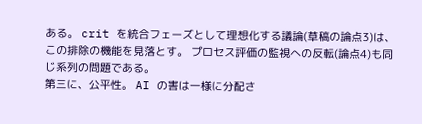ある。 crit を統合フェーズとして理想化する議論(草稿の論点3)は、この排除の機能を見落とす。 プロセス評価の監視への反転(論点4)も同じ系列の問題である。
第三に、公平性。 AI の害は一様に分配さ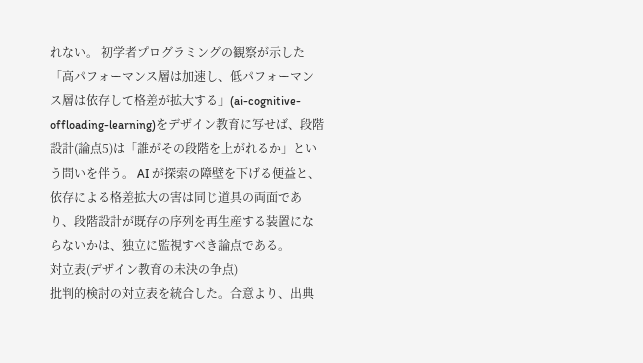れない。 初学者プログラミングの観察が示した「高パフォーマンス層は加速し、低パフォーマンス層は依存して格差が拡大する」(ai-cognitive-offloading-learning)をデザイン教育に写せば、段階設計(論点5)は「誰がその段階を上がれるか」という問いを伴う。 AI が探索の障壁を下げる便益と、依存による格差拡大の害は同じ道具の両面であり、段階設計が既存の序列を再生産する装置にならないかは、独立に監視すべき論点である。
対立表(デザイン教育の未決の争点)
批判的検討の対立表を統合した。合意より、出典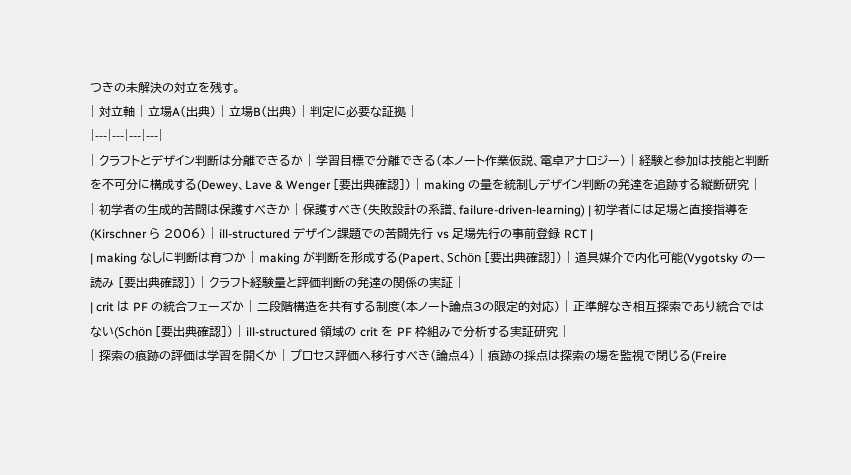つきの未解決の対立を残す。
| 対立軸 | 立場A(出典) | 立場B(出典) | 判定に必要な証拠 |
|---|---|---|---|
| クラフトとデザイン判断は分離できるか | 学習目標で分離できる(本ノート作業仮説、電卓アナロジー) | 経験と参加は技能と判断を不可分に構成する(Dewey、Lave & Wenger [要出典確認]) | making の量を統制しデザイン判断の発達を追跡する縦断研究 |
| 初学者の生成的苦闘は保護すべきか | 保護すべき(失敗設計の系譜、failure-driven-learning) | 初学者には足場と直接指導を(Kirschner ら 2006) | ill-structured デザイン課題での苦闘先行 vs 足場先行の事前登録 RCT |
| making なしに判断は育つか | making が判断を形成する(Papert、Schön [要出典確認]) | 道具媒介で内化可能(Vygotsky の一読み [要出典確認]) | クラフト経験量と評価判断の発達の関係の実証 |
| crit は PF の統合フェーズか | 二段階構造を共有する制度(本ノート論点3の限定的対応) | 正準解なき相互探索であり統合ではない(Schön [要出典確認]) | ill-structured 領域の crit を PF 枠組みで分析する実証研究 |
| 探索の痕跡の評価は学習を開くか | プロセス評価へ移行すべき(論点4) | 痕跡の採点は探索の場を監視で閉じる(Freire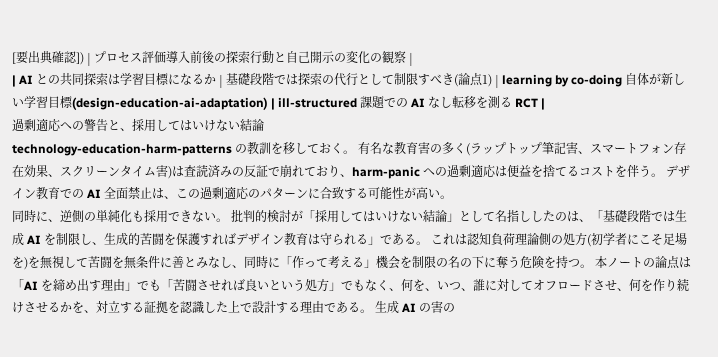[要出典確認]) | プロセス評価導入前後の探索行動と自己開示の変化の観察 |
| AI との共同探索は学習目標になるか | 基礎段階では探索の代行として制限すべき(論点1) | learning by co-doing 自体が新しい学習目標(design-education-ai-adaptation) | ill-structured 課題での AI なし転移を測る RCT |
過剰適応への警告と、採用してはいけない結論
technology-education-harm-patterns の教訓を移しておく。 有名な教育害の多く(ラップトップ筆記害、スマートフォン存在効果、スクリーンタイム害)は査読済みの反証で崩れており、harm-panic への過剰適応は便益を捨てるコストを伴う。 デザイン教育での AI 全面禁止は、この過剰適応のパターンに合致する可能性が高い。
同時に、逆側の単純化も採用できない。 批判的検討が「採用してはいけない結論」として名指ししたのは、「基礎段階では生成 AI を制限し、生成的苦闘を保護すればデザイン教育は守られる」である。 これは認知負荷理論側の処方(初学者にこそ足場を)を無視して苦闘を無条件に善とみなし、同時に「作って考える」機会を制限の名の下に奪う危険を持つ。 本ノートの論点は「AI を締め出す理由」でも「苦闘させれば良いという処方」でもなく、何を、いつ、誰に対してオフロードさせ、何を作り続けさせるかを、対立する証拠を認識した上で設計する理由である。 生成 AI の害の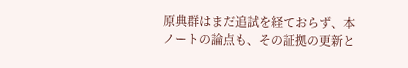原典群はまだ追試を経ておらず、本ノートの論点も、その証拠の更新と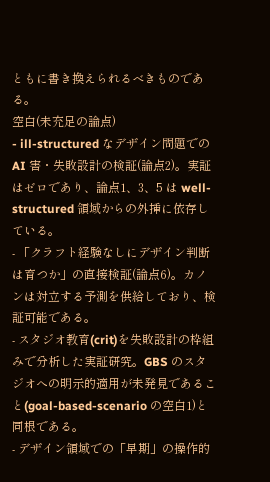ともに書き換えられるべきものである。
空白(未充足の論点)
- ill-structured なデザイン問題での AI 害・失敗設計の検証(論点2)。実証はゼロであり、論点1、3、5 は well-structured 領域からの外挿に依存している。
- 「クラフト経験なしにデザイン判断は育つか」の直接検証(論点6)。カノンは対立する予測を供給しており、検証可能である。
- スタジオ教育(crit)を失敗設計の枠組みで分析した実証研究。GBS のスタジオへの明示的適用が未発見であること(goal-based-scenario の空白1)と同根である。
- デザイン領域での「早期」の操作的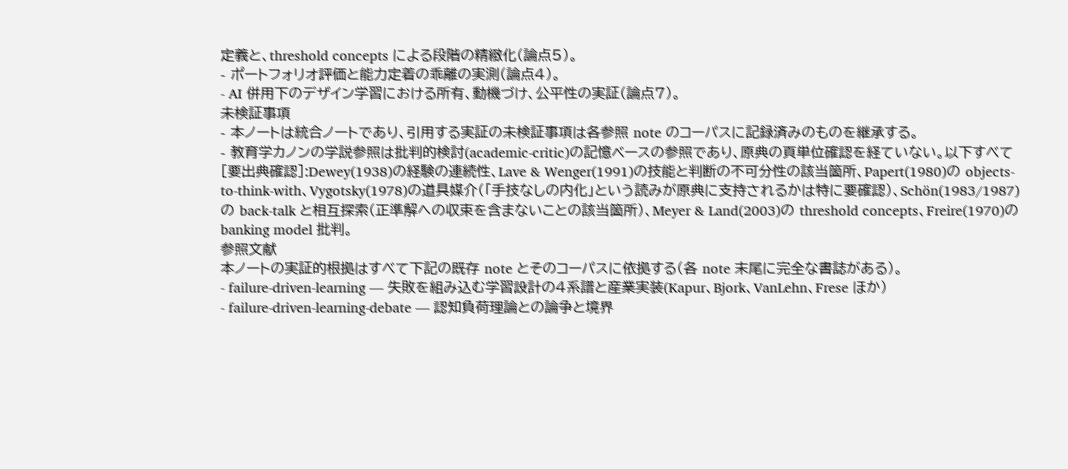定義と、threshold concepts による段階の精緻化(論点5)。
- ポートフォリオ評価と能力定着の乖離の実測(論点4)。
- AI 併用下のデザイン学習における所有、動機づけ、公平性の実証(論点7)。
未検証事項
- 本ノートは統合ノートであり、引用する実証の未検証事項は各参照 note のコーパスに記録済みのものを継承する。
- 教育学カノンの学説参照は批判的検討(academic-critic)の記憶ベースの参照であり、原典の頁単位確認を経ていない。以下すべて [要出典確認]:Dewey(1938)の経験の連続性、Lave & Wenger(1991)の技能と判断の不可分性の該当箇所、Papert(1980)の objects-to-think-with、Vygotsky(1978)の道具媒介(「手技なしの内化」という読みが原典に支持されるかは特に要確認)、Schön(1983/1987)の back-talk と相互探索(正準解への収束を含まないことの該当箇所)、Meyer & Land(2003)の threshold concepts、Freire(1970)の banking model 批判。
参照文献
本ノートの実証的根拠はすべて下記の既存 note とそのコーパスに依拠する(各 note 末尾に完全な書誌がある)。
- failure-driven-learning — 失敗を組み込む学習設計の4系譜と産業実装(Kapur、Bjork、VanLehn、Frese ほか)
- failure-driven-learning-debate — 認知負荷理論との論争と境界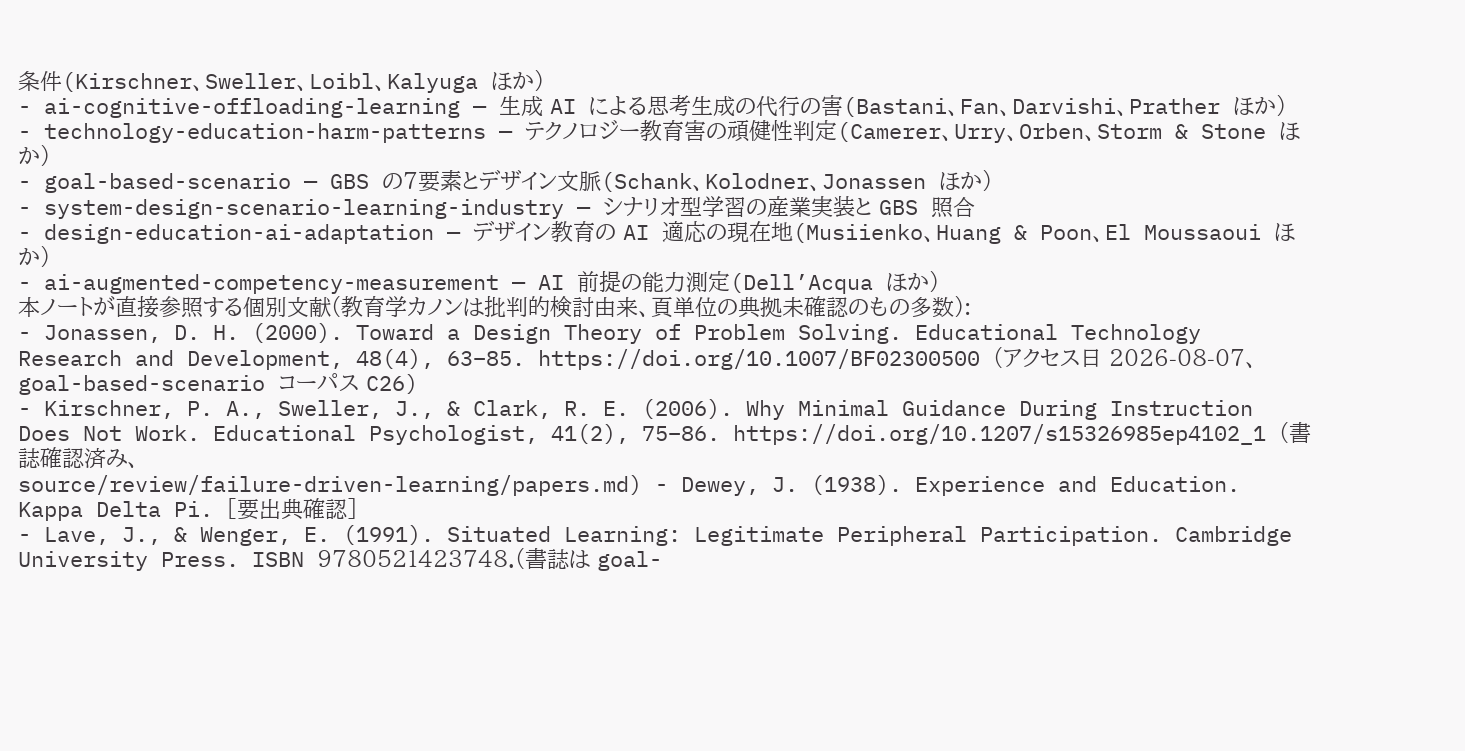条件(Kirschner、Sweller、Loibl、Kalyuga ほか)
- ai-cognitive-offloading-learning — 生成 AI による思考生成の代行の害(Bastani、Fan、Darvishi、Prather ほか)
- technology-education-harm-patterns — テクノロジー教育害の頑健性判定(Camerer、Urry、Orben、Storm & Stone ほか)
- goal-based-scenario — GBS の7要素とデザイン文脈(Schank、Kolodner、Jonassen ほか)
- system-design-scenario-learning-industry — シナリオ型学習の産業実装と GBS 照合
- design-education-ai-adaptation — デザイン教育の AI 適応の現在地(Musiienko、Huang & Poon、El Moussaoui ほか)
- ai-augmented-competency-measurement — AI 前提の能力測定(Dell’Acqua ほか)
本ノートが直接参照する個別文献(教育学カノンは批判的検討由来、頁単位の典拠未確認のもの多数):
- Jonassen, D. H. (2000). Toward a Design Theory of Problem Solving. Educational Technology Research and Development, 48(4), 63–85. https://doi.org/10.1007/BF02300500 (アクセス日 2026-08-07、goal-based-scenario コーパス C26)
- Kirschner, P. A., Sweller, J., & Clark, R. E. (2006). Why Minimal Guidance During Instruction Does Not Work. Educational Psychologist, 41(2), 75–86. https://doi.org/10.1207/s15326985ep4102_1 (書誌確認済み、
source/review/failure-driven-learning/papers.md) - Dewey, J. (1938). Experience and Education. Kappa Delta Pi. [要出典確認]
- Lave, J., & Wenger, E. (1991). Situated Learning: Legitimate Peripheral Participation. Cambridge University Press. ISBN 9780521423748.(書誌は goal-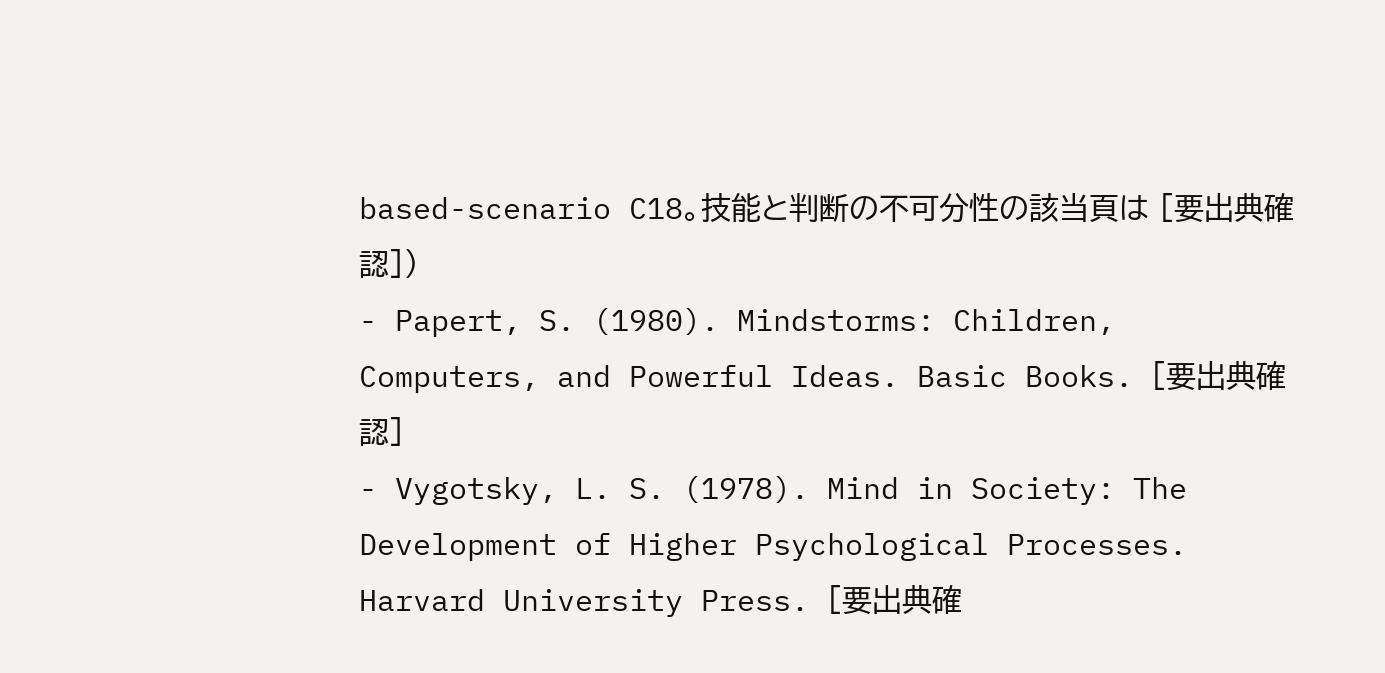based-scenario C18。技能と判断の不可分性の該当頁は [要出典確認])
- Papert, S. (1980). Mindstorms: Children, Computers, and Powerful Ideas. Basic Books. [要出典確認]
- Vygotsky, L. S. (1978). Mind in Society: The Development of Higher Psychological Processes. Harvard University Press. [要出典確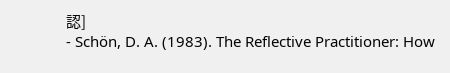認]
- Schön, D. A. (1983). The Reflective Practitioner: How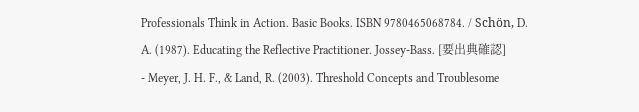Professionals Think in Action. Basic Books. ISBN 9780465068784. / Schön, D. A. (1987). Educating the Reflective Practitioner. Jossey-Bass. [要出典確認]
- Meyer, J. H. F., & Land, R. (2003). Threshold Concepts and Troublesome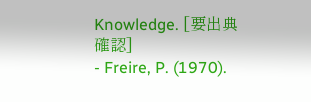Knowledge. [要出典確認]
- Freire, P. (1970).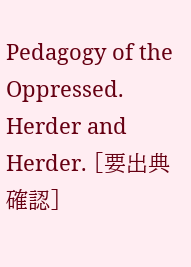Pedagogy of the Oppressed. Herder and Herder. [要出典確認]